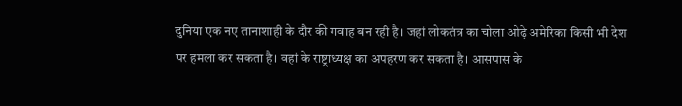दुनिया एक नए तानाशाही के दौर की गवाह बन रही है। जहां लोकतंत्र का चोला ओढ़े अमेरिका किसी भी देश पर हमला कर सकता है। वहां के राष्ट्राध्यक्ष का अपहरण कर सकता है। आसपास के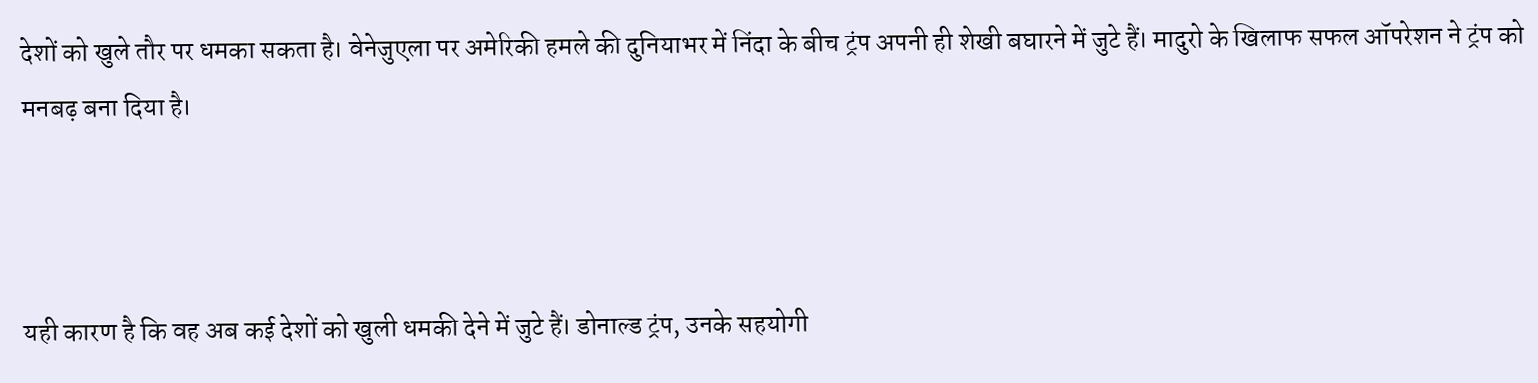देशों को खुले तौर पर धमका सकता है। वेनेजुएला पर अमेरिकी हमले की दुनियाभर में निंदा के बीच ट्रंप अपनी ही शेखी बघारने में जुटे हैं। मादुरो के खिलाफ सफल ऑपरेशन ने ट्रंप को मनबढ़ बना दिया है।



यही कारण है कि वह अब कई देशों को खुली धमकी देने में जुटे हैं। डोनाल्ड ट्रंप, उनके सहयोगी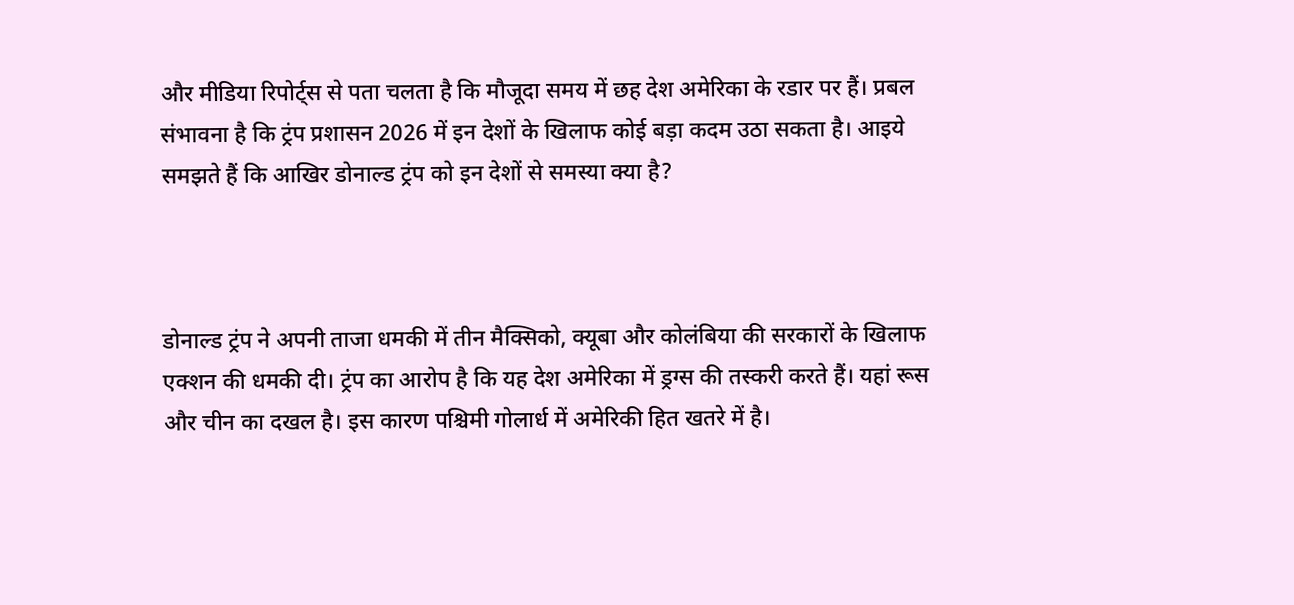और मीडिया रिपोर्ट्स से पता चलता है कि मौजूदा समय में छह देश अमेरिका के रडार पर हैं। प्रबल संभावना है कि ट्रंप प्रशासन 2026 में इन देशों के खिलाफ कोई बड़ा कदम उठा सकता है। आइये समझते हैं कि आखिर डोनाल्ड ट्रंप को इन देशों से समस्या क्या है?



डोनाल्ड ट्रंप ने अपनी ताजा धमकी में तीन मैक्सिको, क्यूबा और कोलंबिया की सरकारों के खिलाफ एक्शन की धमकी दी। ट्रंप का आरोप है कि यह देश अमेरिका में ड्रग्स की तस्करी करते हैं। यहां रूस और चीन का दखल है। इस कारण पश्चिमी गोलार्ध में अमेरिकी हित खतरे में है।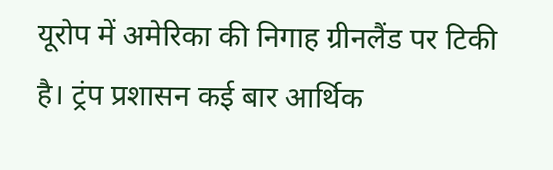यूरोप में अमेरिका की निगाह ग्रीनलैंड पर टिकी है। ट्रंप प्रशासन कई बार आर्थिक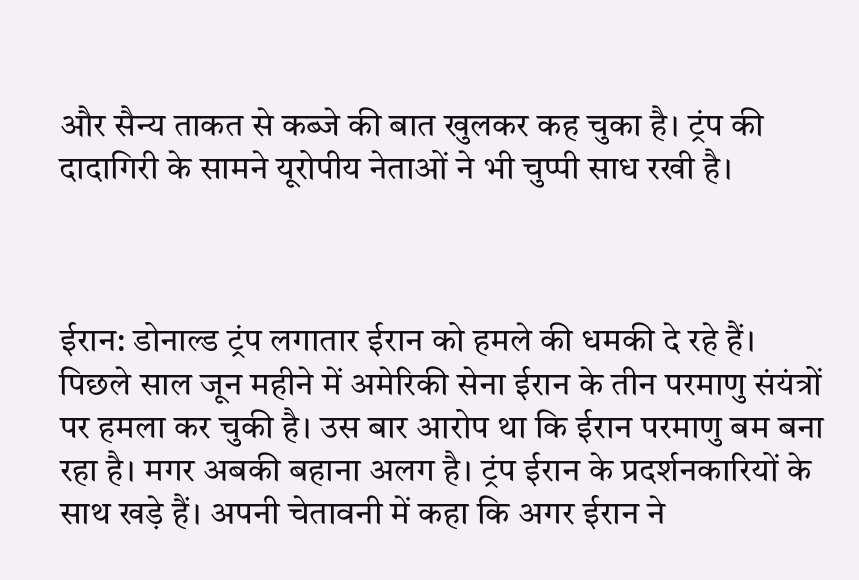और सैन्य ताकत से कब्जे की बात खुलकर कह चुका है। ट्रंप की दादागिरी के सामने यूरोपीय नेताओं ने भी चुप्पी साध रखी है।



ईरान: डोनाल्ड ट्रंप लगातार ईरान को हमले की धमकी दे रहे हैं। पिछले साल जून महीने में अमेरिकी सेना ईरान के तीन परमाणु संयंत्रों पर हमला कर चुकी है। उस बार आरोप था कि ईरान परमाणु बम बना रहा है। मगर अबकी बहाना अलग है। ट्रंप ईरान के प्रदर्शनकारियों के साथ खड़े हैं। अपनी चेतावनी में कहा कि अगर ईरान ने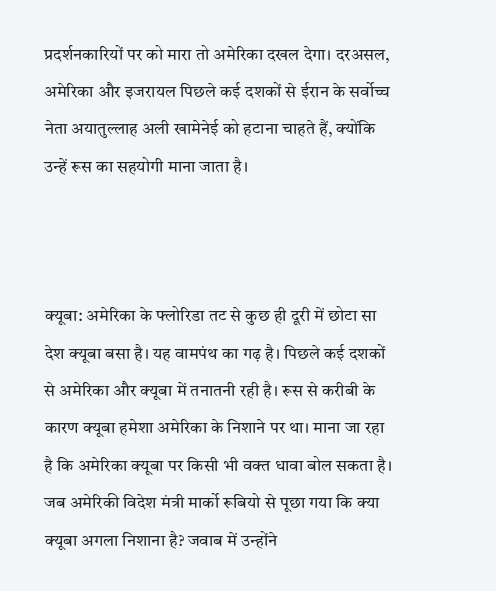प्रदर्शनकारियों पर को मारा तो अमेरिका दखल देगा। दरअसल, अमेरिका और इजरायल पिछले कई दशकों से ईरान के सर्वोच्च नेता अयातुल्लाह अली खामेनेई को हटाना चाहते हैं, क्योंकि उन्हें रूस का सहयोगी माना जाता है।



क्यूबा: अमेरिका के फ्लोरिडा तट से कुछ ही दूरी में छोटा सा देश क्यूबा बसा है। यह वामपंथ का गढ़ है। पिछले कई दशकों से अमेरिका और क्यूबा में तनातनी रही है। रूस से करीबी के कारण क्यूबा हमेशा अमेरिका के निशाने पर था। माना जा रहा है कि अमेरिका क्यूबा पर किसी भी वक्त धावा बोल सकता है। जब अमेरिकी विदेश मंत्री मार्को रूबियो से पूछा गया कि क्या क्यूबा अगला निशाना है? जवाब में उन्होंने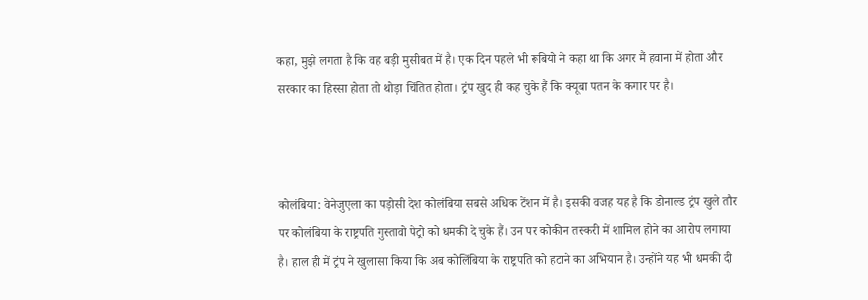कहा, मुझे लगता है कि वह बड़ी मुसीबत में है। एक दिन पहले भी रूबियो ने कहा था कि अगर मैं हवाना में होता और सरकार का हिस्सा होता तो थोड़ा चिंतित होता। ट्रंप खुद ही कह चुके हैं कि क्यूबा पतन के कगार पर है।



कोलंबिया: वेनेजुएला का पड़ोसी देश कोलंबिया सबसे अधिक टेंशन में है। इसकी वजह यह है कि डोनाल्ड ट्रंप खुले तौर पर कोलंबिया के राष्ट्रपति गुस्तावो पेट्रो को धमकी दे चुके हैं। उन पर कोकीन तस्करी में शामिल होने का आरोप लगाया है। हाल ही में ट्रंप ने खुलासा किया कि अब कोलिंबिया के राष्ट्रपति को हटाने का अभियान है। उन्होंने यह भी धमकी दी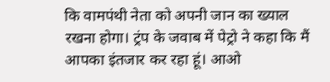कि वामपंथी नेता को अपनी जान का ख्याल रखना होगा। ट्रंप के जवाब में पेट्रो ने कहा कि मैं आपका इंतजार कर रहा हूं। आओ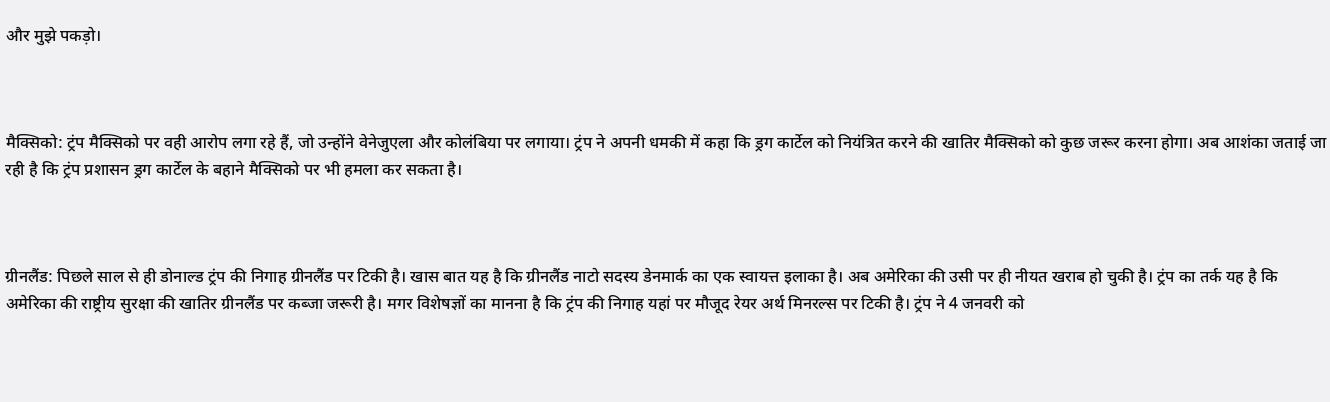और मुझे पकड़ो।



मैक्सिको: ट्रंप मैक्सिको पर वही आरोप लगा रहे हैं, जो उन्होंने वेनेजुएला और कोलंबिया पर लगाया। ट्रंप ने अपनी धमकी में कहा कि ड्रग कार्टेल को नियंत्रित करने की खातिर मैक्सिको को कुछ जरूर करना होगा। अब आशंका जताई जा रही है कि ट्रंप प्रशासन ड्रग कार्टेल के बहाने मैक्सिको पर भी हमला कर सकता है।



ग्रीनलैंड: पिछले साल से ही डोनाल्ड ट्रंप की निगाह ग्रीनलैंड पर टिकी है। खास बात यह है कि ग्रीनलैंड नाटो सदस्य डेनमार्क का एक स्वायत्त इलाका है। अब अमेरिका की उसी पर ही नीयत खराब हो चुकी है। ट्रंप का तर्क यह है कि अमेरिका की राष्ट्रीय सुरक्षा की खातिर ग्रीनलैंड पर कब्जा जरूरी है। मगर विशेषज्ञों का मानना है कि ट्रंप की निगाह यहां पर मौजूद रेयर अर्थ मिनरल्स पर टिकी है। ट्रंप ने 4 जनवरी को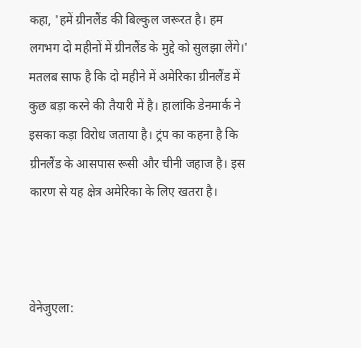कहा, 'हमें ग्रीनलैंड की बिल्कुल जरूरत है। हम लगभग दो महीनों में ग्रीनलैंड के मुद्दे को सुलझा लेंगे।' मतलब साफ है कि दो महीने में अमेरिका ग्रीनलैंड में कुछ बड़ा करने की तैयारी में है। हालांकि डेनमार्क ने इसका कड़ा विरोध जताया है। ट्रंप का कहना है कि ग्रीनलैंड के आसपास रूसी और चीनी जहाज है। इस कारण से यह क्षेत्र अमेरिका के लिए खतरा है।



वेनेजुएला: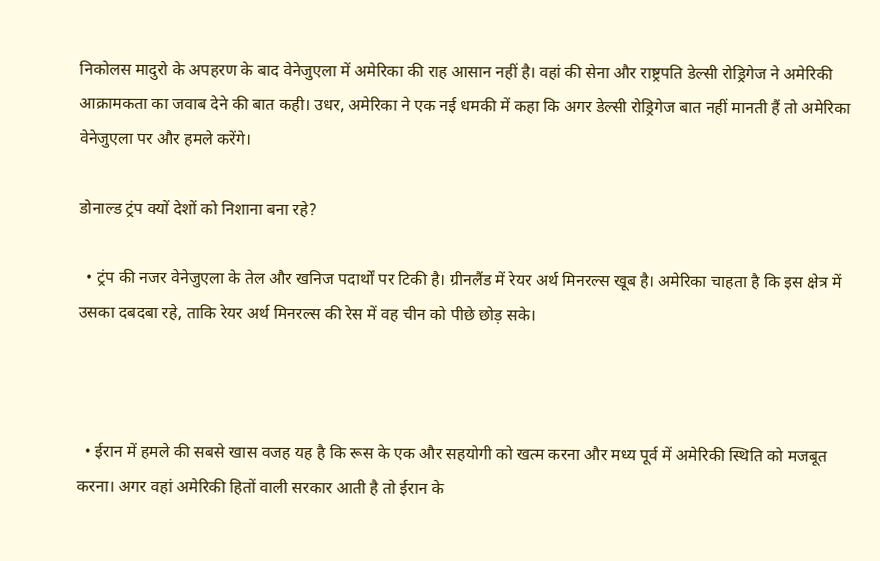निकोलस मादुरो के अपहरण के बाद वेनेजुएला में अमेरिका की राह आसान नहीं है। वहां की सेना और राष्ट्रपति डेल्सी रोड्रिगेज ने अमेरिकी आक्रामकता का जवाब देने की बात कही। उधर, अमेरिका ने एक नई धमकी में कहा कि अगर डेल्सी रोड्रिगेज बात नहीं मानती हैं तो अमेरिका वेनेजुएला पर और हमले करेंगे।

डोनाल्ड ट्रंप क्यों देशों को निशाना बना रहे?

  • ट्रंप की नजर वेनेजुएला के तेल और खनिज पदार्थों पर टिकी है। ग्रीनलैंड में रेयर अर्थ मिनरल्स खूब है। अमेरिका चाहता है कि इस क्षेत्र में उसका दबदबा रहे, ताकि रेयर अर्थ मिनरल्स की रेस में वह चीन को पीछे छोड़ सके।



  • ईरान में हमले की सबसे खास वजह यह है कि रूस के एक और सहयोगी को खत्म करना और मध्य पूर्व में अमेरिकी स्थिति को मजबूत करना। अगर वहां अमेरिकी हितों वाली सरकार आती है तो ईरान के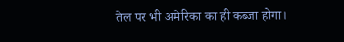तेल पर भी अमेरिका का ही कब्जा होगा।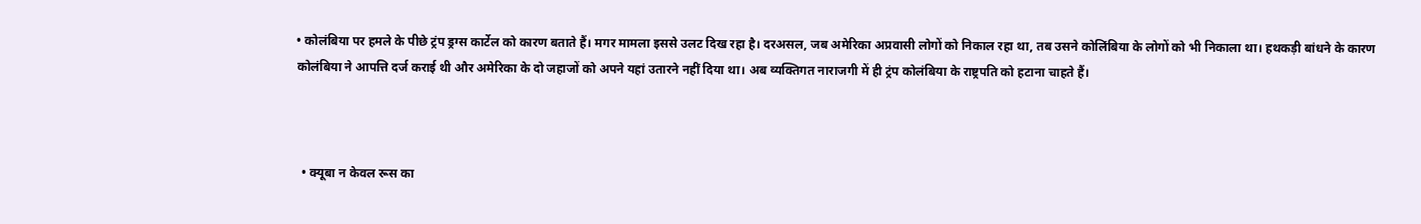• कोलंबिया पर हमले के पीछे ट्रंप ड्रग्स कार्टेल को कारण बताते हैं। मगर मामला इससे उलट दिख रहा है। दरअसल, जब अमेरिका अप्रवासी लोगों को निकाल रहा था, तब उसने कोलिंबिया के लोगों को भी निकाला था। हथकड़ी बांधने के कारण कोलंबिया ने आपत्ति दर्ज कराई थी और अमेरिका के दो जहाजों को अपने यहां उतारने नहीं दिया था। अब व्यक्तिगत नाराजगी में ही ट्रंप कोलंबिया के राष्ट्रपति को हटाना चाहते हैं।



  • क्यूबा न केवल रूस का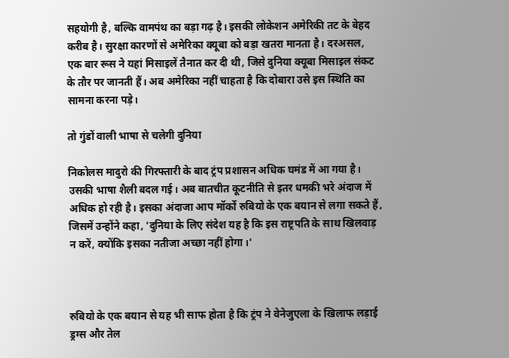सहयोगी है, बल्कि वामपंथ का बड़ा गढ़ है। इसकी लोकेशन अमेरिकी तट के बेहद करीब है। सुरक्षा कारणों से अमेरिका क्यूबा को बड़ा खतरा मानता है। दरअसल, एक बार रूस ने यहां मिसाइलें तैनात कर दी थी, जिसे दुनिया क्यूबा मिसाइल संकट के तौर पर जानती हैं। अब अमेरिका नहीं चाहता है कि दोबारा उसे इस स्थिति का सामना करना पड़े।

तो गुंडों वाली भाषा से चलेगी दुनिया

निकोलस मादुरो की गिरफ्तारी के बाद ट्रंप प्रशासन अधिक घमंड में आ गया है। उसकी भाषा शैली बदल गई। अब बातचीत कूटनीति से इतर धमकी भरे अंदाज में अधिक हो रही है। इसका अंदाजा आप मॉर्को रुबियो के एक बयान से लगा सकते हैं, जिसमें उन्होंने कहा, 'दुनिया के लिए संदेश यह है कि इस राष्ट्रपति के साथ खिलवाड़ न करें, क्योंकि इसका नतीजा अच्छा नहीं होगा।'



रुबियो के एक बयान से यह भी साफ होता है कि ट्रंप ने वेनेजुएला के खिलाफ लड़ाई ड्रग्स और तेल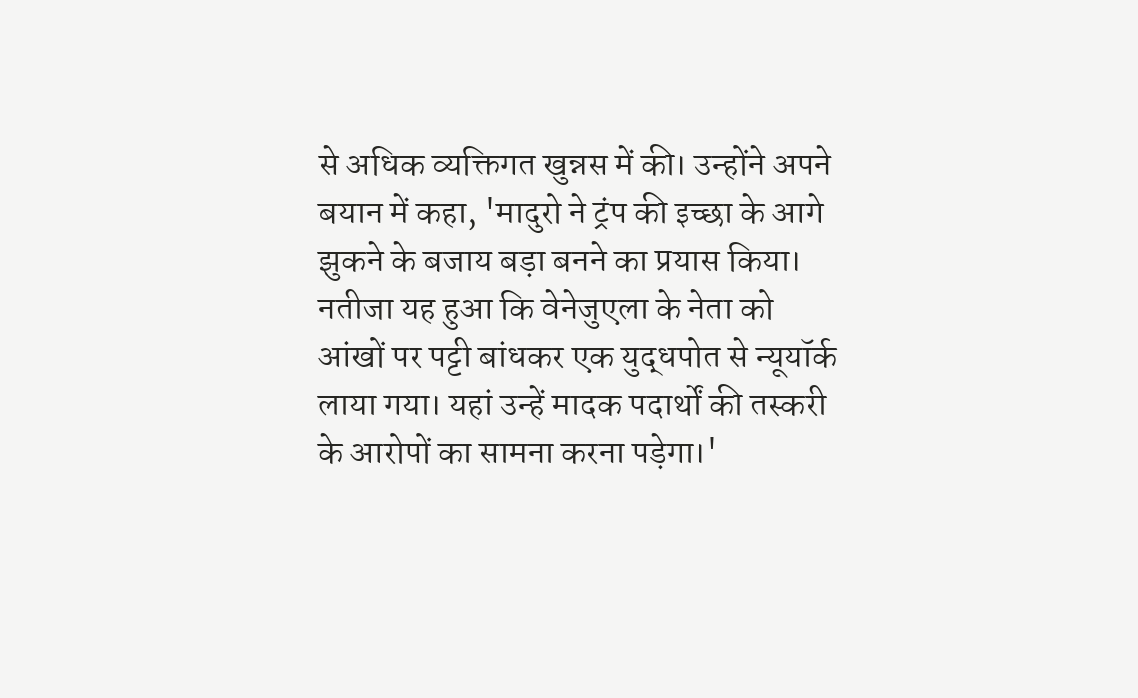से अधिक व्यक्तिगत खुन्नस में की। उन्होंने अपने बयान में कहा, 'मादुरो ने ट्रंप की इच्छा के आगे झुकने के बजाय बड़ा बनने का प्रयास किया। नतीजा यह हुआ कि वेनेजुएला के नेता को आंखों पर पट्टी बांधकर एक युद्धपोत से न्यूयॉर्क लाया गया। यहां उन्हें मादक पदार्थों की तस्करी के आरोपों का सामना करना पड़ेगा।'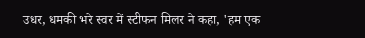उधर, धमकी भरे स्वर में स्टीफन मिलर ने कहा, 'हम एक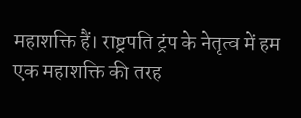महाशक्ति हैं। राष्ट्रपति ट्रंप के नेतृत्व में हम एक महाशक्ति की तरह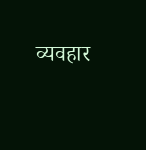व्यवहार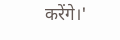करेंगे।'